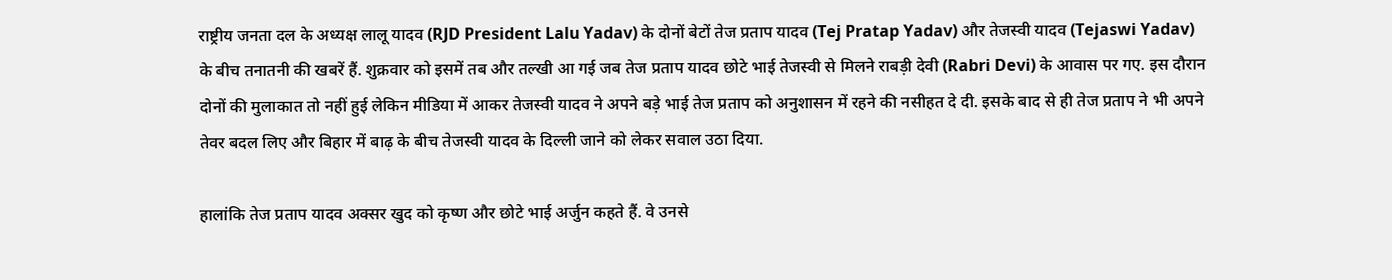राष्ट्रीय जनता दल के अध्यक्ष लालू यादव (RJD President Lalu Yadav) के दोनों बेटों तेज प्रताप यादव (Tej Pratap Yadav) और तेजस्वी यादव (Tejaswi Yadav) के बीच तनातनी की खबरें हैं. शुक्रवार को इसमें तब और तल्खी आ गई जब तेज प्रताप यादव छोटे भाई तेजस्वी से मिलने राबड़ी देवी (Rabri Devi) के आवास पर गए. इस दौरान दोनों की मुलाकात तो नहीं हुई लेकिन मीडिया में आकर तेजस्वी यादव ने अपने बड़े भाई तेज प्रताप को अनुशासन में रहने की नसीहत दे दी. इसके बाद से ही तेज प्रताप ने भी अपने तेवर बदल लिए और बिहार में बाढ़ के बीच तेजस्वी यादव के दिल्ली जाने को लेकर सवाल उठा दिया.

हालांकि तेज प्रताप यादव अक्सर खुद को कृष्ण और छोटे भाई अर्जुन कहते हैं. वे उनसे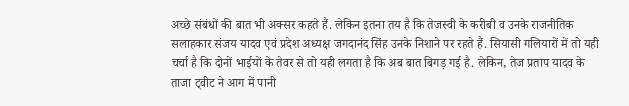अच्छे संबंधों की बात भी अक्सर कहते हैं. लेकिन इतना तय है कि तेजस्वी के करीबी व उनके राजनीतिक सलाहकार संजय यादव एवं प्रदेश अध्यक्ष जगदानंद सिंह उनके निशाने पर रहते हैं. सियासी गलियारों में तो यही चर्चा है कि दोनों भाईयों के तेवर से तो यही लगता है कि अब बात बिगड़ गई है. लेकिन, तेज प्रताप यादव के ताजा ट्वीट ने आग में पानी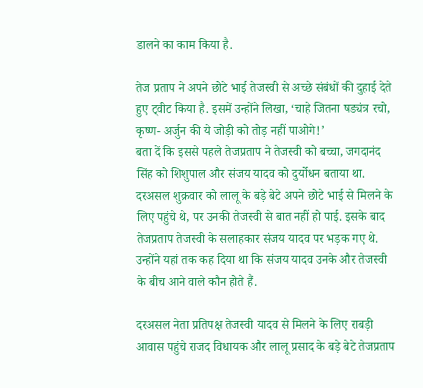डालने का काम किया है.

तेज प्रताप ने अपने छोटे भाई तेजस्वी से अच्छे संबंधों की दुहाई देते हुए ट्वीट किया है. इसमें उन्होंने लिखा, ‘चाहे जितना षड्यंत्र रचो, कृष्ण- अर्जुन की ये जोड़ी को तोड़ नहीं पाओगे!’
बता दें कि इससे पहले तेजप्रताप ने तेजस्वी को बच्चा, जगदानंद सिंह को शिशुपाल और संजय यादव को दुर्योधन बताया था. दरअसल शुक्रवार को लालू के बड़े बेटे अपने छोटे भाई से मिलने के लिए पहुंचे थे, पर उनकी तेजस्वी से बात नहीं हो पाई. इसके बाद तेजप्रताप तेजस्वी के सलाहकार संजय यादव पर भड़क गए थे. उन्होंने यहां तक कह दिया था कि संजय यादव उनके और तेजस्वी के बीच आने वाले कौन होते हैं.

दरअसल नेता प्रतिपक्ष तेजस्वी यादव से मिलने के लिए राबड़ी आवास पहुंचे राजद विधायक और लालू प्रसाद के बड़े बेटे तेजप्रताप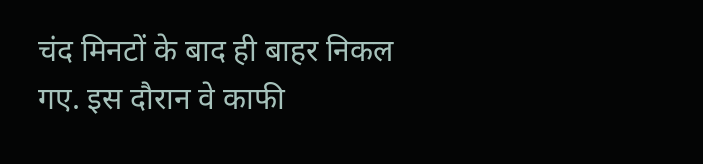चंद मिनटों के बाद ही बाहर निकल गए. इस दौरान वे काफी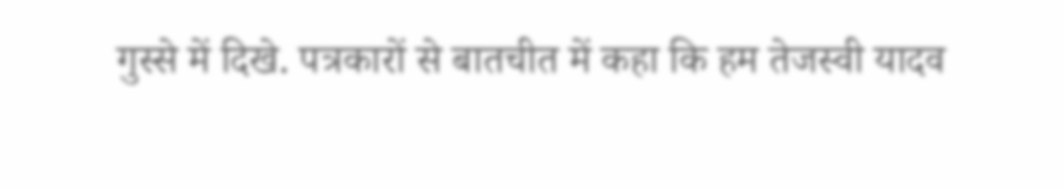गुस्से में दिखे. पत्रकारों से बातचीत में कहा कि हम तेजस्वी यादव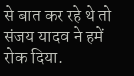से बात कर रहे थे तो संजय यादव ने हमें रोक दिया.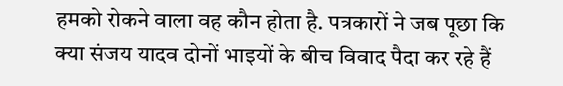हमको रोकने वाला वह कौन होता है. पत्रकारों ने जब पूछा कि क्या संजय यादव दोनों भाइयों के बीच विवाद पैदा कर रहे हैं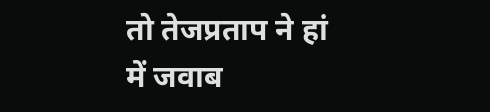तो तेजप्रताप ने हां में जवाब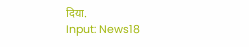दिया.
Input: News18